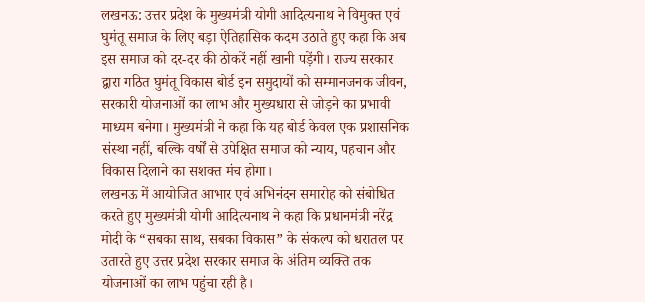लखनऊ: उत्तर प्रदेश के मुख्यमंत्री योगी आदित्यनाथ ने विमुक्त एवं घुमंतू समाज के लिए बड़ा ऐतिहासिक कदम उठाते हुए कहा कि अब इस समाज को दर-दर की ठोकरें नहीं खानी पड़ेंगी। राज्य सरकार द्वारा गठित घुमंतू विकास बोर्ड इन समुदायों को सम्मानजनक जीवन, सरकारी योजनाओं का लाभ और मुख्यधारा से जोड़ने का प्रभावी माध्यम बनेगा। मुख्यमंत्री ने कहा कि यह बोर्ड केवल एक प्रशासनिक संस्था नहीं, बल्कि वर्षों से उपेक्षित समाज को न्याय, पहचान और विकास दिलाने का सशक्त मंच होगा।
लखनऊ में आयोजित आभार एवं अभिनंदन समारोह को संबोधित करते हुए मुख्यमंत्री योगी आदित्यनाथ ने कहा कि प्रधानमंत्री नरेंद्र मोदी के “सबका साथ, सबका विकास” के संकल्प को धरातल पर उतारते हुए उत्तर प्रदेश सरकार समाज के अंतिम व्यक्ति तक योजनाओं का लाभ पहुंचा रही है।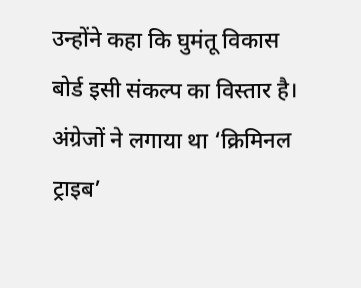उन्होंने कहा कि घुमंतू विकास बोर्ड इसी संकल्प का विस्तार है।
अंग्रेजों ने लगाया था ‘क्रिमिनल ट्राइब’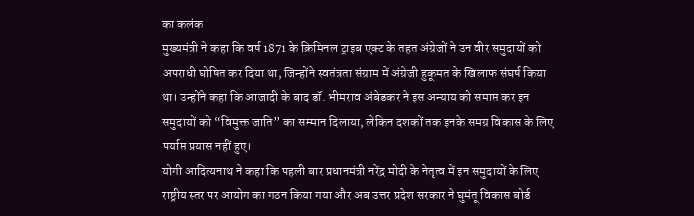का कलंक
मुख्यमंत्री ने कहा कि वर्ष 1871 के क्रिमिनल ट्राइब एक्ट के तहत अंग्रेजों ने उन वीर समुदायों को अपराधी घोषित कर दिया था, जिन्होंने स्वतंत्रता संग्राम में अंग्रेजी हुकूमत के खिलाफ संघर्ष किया था। उन्होंने कहा कि आजादी के बाद डॉ. भीमराव अंबेडकर ने इस अन्याय को समाप्त कर इन समुदायों को “विमुक्त जाति” का सम्मान दिलाया, लेकिन दशकों तक इनके समग्र विकास के लिए पर्याप्त प्रयास नहीं हुए।
योगी आदित्यनाथ ने कहा कि पहली बार प्रधानमंत्री नरेंद्र मोदी के नेतृत्व में इन समुदायों के लिए राष्ट्रीय स्तर पर आयोग का गठन किया गया और अब उत्तर प्रदेश सरकार ने घुमंतू विकास बोर्ड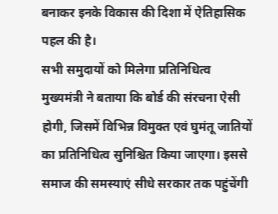बनाकर इनके विकास की दिशा में ऐतिहासिक पहल की है।
सभी समुदायों को मिलेगा प्रतिनिधित्व
मुख्यमंत्री ने बताया कि बोर्ड की संरचना ऐसी होगी, जिसमें विभिन्न विमुक्त एवं घुमंतू जातियों का प्रतिनिधित्व सुनिश्चित किया जाएगा। इससे समाज की समस्याएं सीधे सरकार तक पहुंचेंगी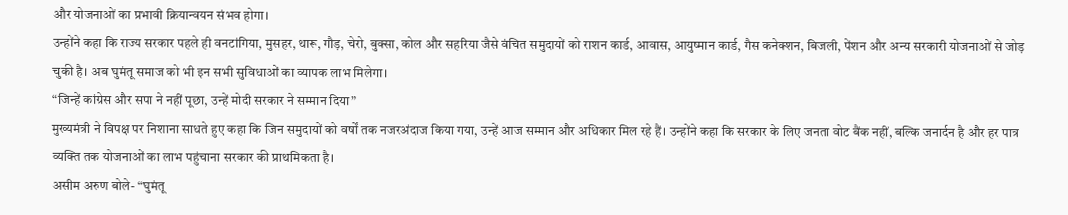और योजनाओं का प्रभावी क्रियान्वयन संभव होगा।
उन्होंने कहा कि राज्य सरकार पहले ही वनटांगिया, मुसहर, थारू, गौड़, चेरो, बुक्सा, कोल और सहरिया जैसे वंचित समुदायों को राशन कार्ड, आवास, आयुष्मान कार्ड, गैस कनेक्शन, बिजली, पेंशन और अन्य सरकारी योजनाओं से जोड़ चुकी है। अब घुमंतू समाज को भी इन सभी सुविधाओं का व्यापक लाभ मिलेगा।
“जिन्हें कांग्रेस और सपा ने नहीं पूछा, उन्हें मोदी सरकार ने सम्मान दिया”
मुख्यमंत्री ने विपक्ष पर निशाना साधते हुए कहा कि जिन समुदायों को वर्षों तक नजरअंदाज किया गया, उन्हें आज सम्मान और अधिकार मिल रहे हैं। उन्होंने कहा कि सरकार के लिए जनता वोट बैंक नहीं, बल्कि जनार्दन है और हर पात्र व्यक्ति तक योजनाओं का लाभ पहुंचाना सरकार की प्राथमिकता है।
असीम अरुण बोले- “घुमंतू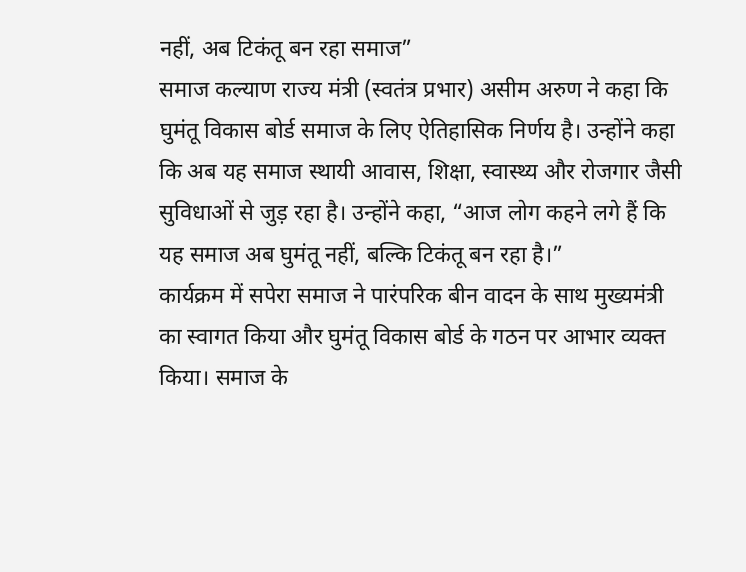नहीं, अब टिकंतू बन रहा समाज”
समाज कल्याण राज्य मंत्री (स्वतंत्र प्रभार) असीम अरुण ने कहा कि घुमंतू विकास बोर्ड समाज के लिए ऐतिहासिक निर्णय है। उन्होंने कहा कि अब यह समाज स्थायी आवास, शिक्षा, स्वास्थ्य और रोजगार जैसी सुविधाओं से जुड़ रहा है। उन्होंने कहा, “आज लोग कहने लगे हैं कि यह समाज अब घुमंतू नहीं, बल्कि टिकंतू बन रहा है।”
कार्यक्रम में सपेरा समाज ने पारंपरिक बीन वादन के साथ मुख्यमंत्री का स्वागत किया और घुमंतू विकास बोर्ड के गठन पर आभार व्यक्त किया। समाज के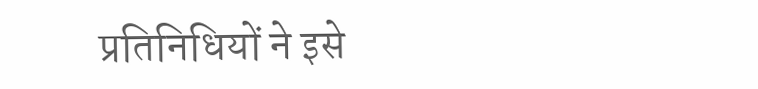प्रतिनिधियों ने इसे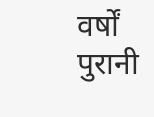वर्षों पुरानी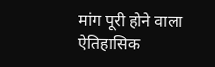मांग पूरी होने वाला ऐतिहासिक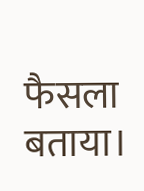फैसला बताया।